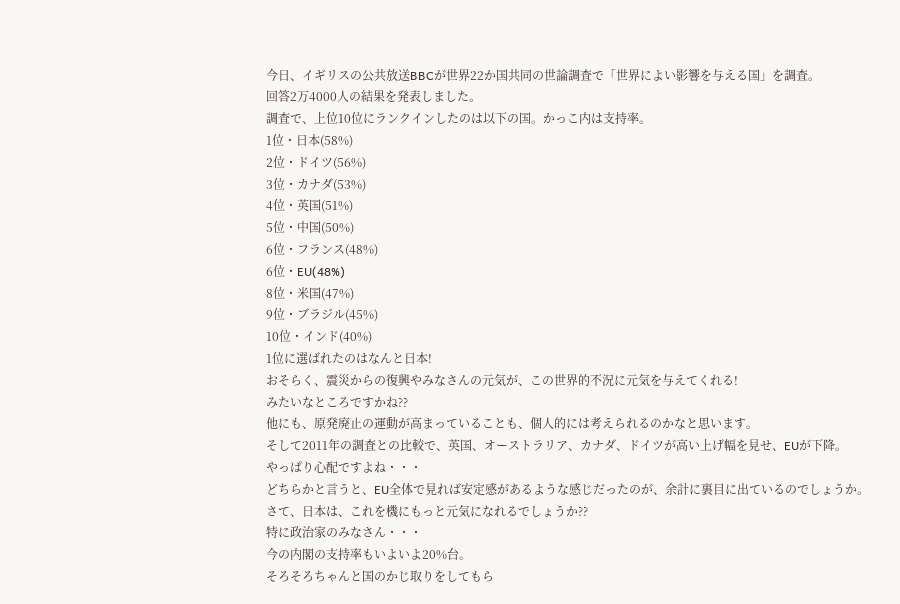今日、イギリスの公共放送BBCが世界22か国共同の世論調査で「世界によい影響を与える国」を調査。
回答2万4000人の結果を発表しました。
調査で、上位10位にランクインしたのは以下の国。かっこ内は支持率。
1位・日本(58%)
2位・ドイツ(56%)
3位・カナダ(53%)
4位・英国(51%)
5位・中国(50%)
6位・フランス(48%)
6位・EU(48%)
8位・米国(47%)
9位・ブラジル(45%)
10位・インド(40%)
1位に選ばれたのはなんと日本!
おそらく、震災からの復興やみなさんの元気が、この世界的不況に元気を与えてくれる!
みたいなところですかね??
他にも、原発廃止の運動が高まっていることも、個人的には考えられるのかなと思います。
そして2011年の調査との比較で、英国、オーストラリア、カナダ、ドイツが高い上げ幅を見せ、EUが下降。
やっぱり心配ですよね・・・
どちらかと言うと、EU全体で見れば安定感があるような感じだったのが、余計に裏目に出ているのでしょうか。
さて、日本は、これを機にもっと元気になれるでしょうか??
特に政治家のみなさん・・・
今の内閣の支持率もいよいよ20%台。
そろそろちゃんと国のかじ取りをしてもら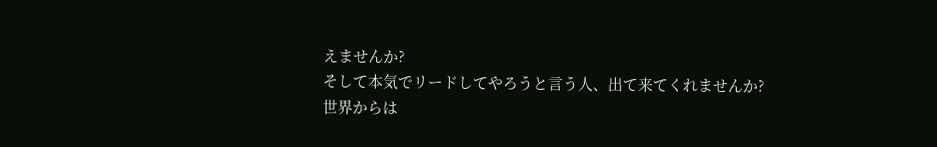えませんか?
そして本気でリードしてやろうと言う人、出て来てくれませんか?
世界からは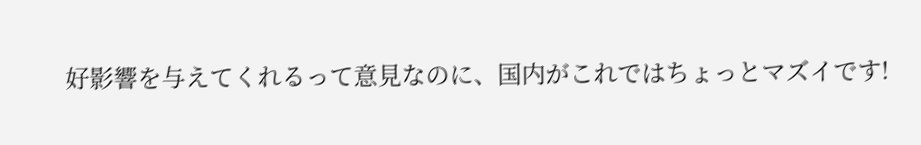好影響を与えてくれるって意見なのに、国内がこれではちょっとマズイです!